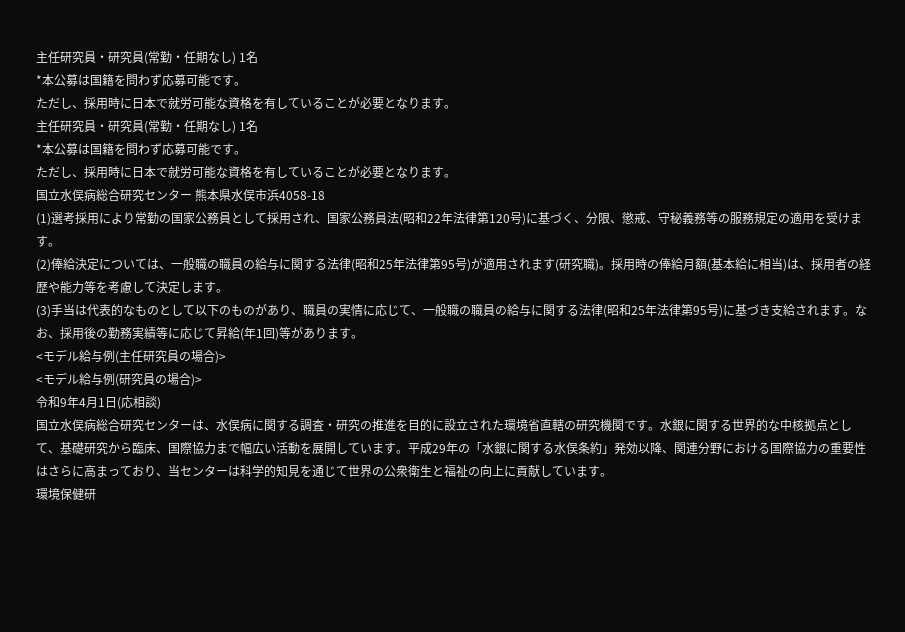主任研究員・研究員(常勤・任期なし) 1名
*本公募は国籍を問わず応募可能です。
ただし、採用時に日本で就労可能な資格を有していることが必要となります。
主任研究員・研究員(常勤・任期なし) 1名
*本公募は国籍を問わず応募可能です。
ただし、採用時に日本で就労可能な資格を有していることが必要となります。
国立水俣病総合研究センター 熊本県水俣市浜4058-18
(1)選考採用により常勤の国家公務員として採用され、国家公務員法(昭和22年法律第120号)に基づく、分限、懲戒、守秘義務等の服務規定の適用を受けます。
(2)俸給決定については、一般職の職員の給与に関する法律(昭和25年法律第95号)が適用されます(研究職)。採用時の俸給月額(基本給に相当)は、採用者の経歴や能力等を考慮して決定します。
(3)手当は代表的なものとして以下のものがあり、職員の実情に応じて、一般職の職員の給与に関する法律(昭和25年法律第95号)に基づき支給されます。なお、採用後の勤務実績等に応じて昇給(年1回)等があります。
<モデル給与例(主任研究員の場合)>
<モデル給与例(研究員の場合)>
令和9年4月1日(応相談)
国立水俣病総合研究センターは、水俣病に関する調査・研究の推進を目的に設立された環境省直轄の研究機関です。水銀に関する世界的な中核拠点として、基礎研究から臨床、国際協力まで幅広い活動を展開しています。平成29年の「水銀に関する水俣条約」発効以降、関連分野における国際協力の重要性はさらに高まっており、当センターは科学的知見を通じて世界の公衆衛生と福祉の向上に貢献しています。
環境保健研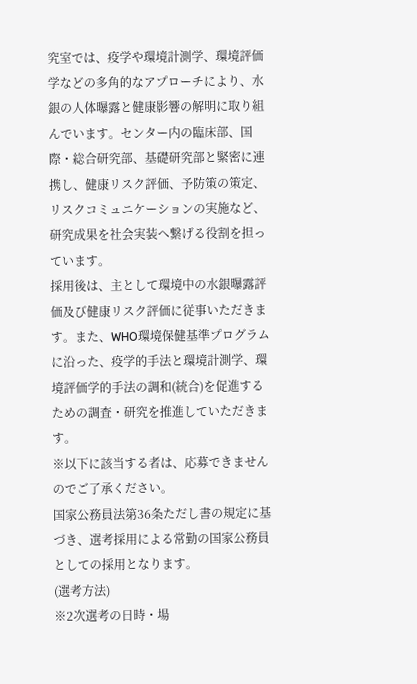究室では、疫学や環境計測学、環境評価学などの多角的なアプローチにより、水銀の人体曝露と健康影響の解明に取り組んでいます。センター内の臨床部、国際・総合研究部、基礎研究部と緊密に連携し、健康リスク評価、予防策の策定、リスクコミュニケーションの実施など、研究成果を社会実装へ繋げる役割を担っています。
採用後は、主として環境中の水銀曝露評価及び健康リスク評価に従事いただきます。また、WHO環境保健基準プログラムに沿った、疫学的手法と環境計測学、環境評価学的手法の調和(統合)を促進するための調査・研究を推進していただきます。
※以下に該当する者は、応募できませんのでご了承ください。
国家公務員法第36条ただし書の規定に基づき、選考採用による常勤の国家公務員としての採用となります。
(選考方法)
※2次選考の日時・場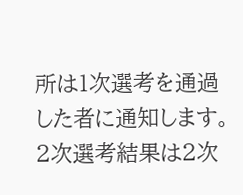所は1次選考を通過した者に通知します。2次選考結果は2次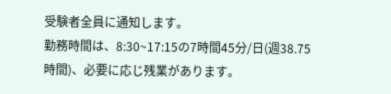受験者全員に通知します。
勤務時間は、8:30~17:15の7時間45分/日(週38.75時間)、必要に応じ残業があります。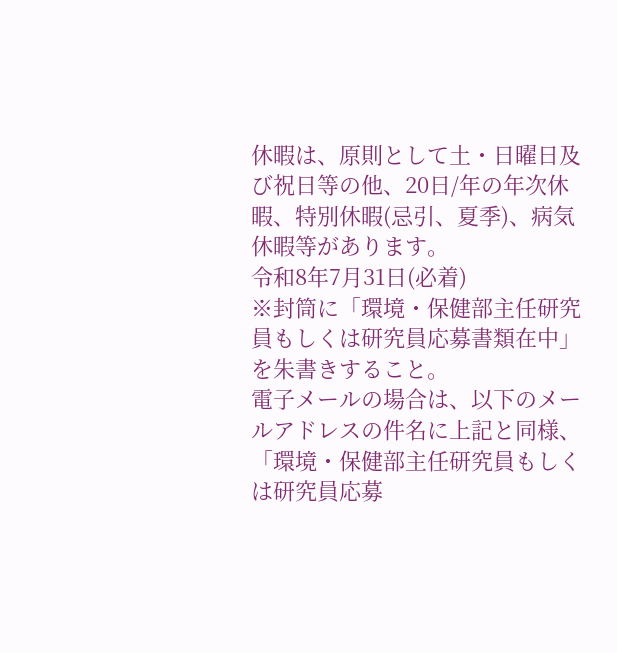休暇は、原則として土・日曜日及び祝日等の他、20日/年の年次休暇、特別休暇(忌引、夏季)、病気休暇等があります。
令和8年7月31日(必着)
※封筒に「環境・保健部主任研究員もしくは研究員応募書類在中」を朱書きすること。
電子メールの場合は、以下のメールアドレスの件名に上記と同様、「環境・保健部主任研究員もしくは研究員応募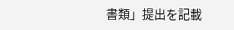書類」提出を記載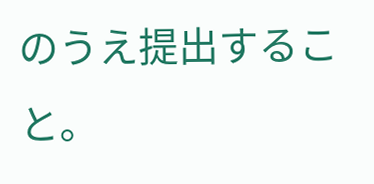のうえ提出すること。